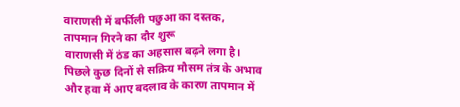वाराणसी में बर्फीली पछुआ का दस्तक, तापमान गिरने का दौर शुरू
वाराणसी में ठंड का अहसास बढ़ने लगा है। पिछले कुछ दिनों से सक्रिय मौसम तंत्र के अभाव और हवा में आए बदलाव के कारण तापमान में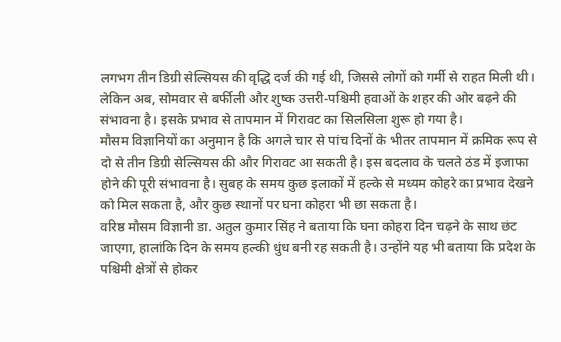लगभग तीन डिग्री सेल्सियस की वृद्धि दर्ज की गई थी, जिससे लोगों को गर्मी से राहत मिली थी। लेकिन अब, सोमवार से बर्फीली और शुष्क उत्तरी-पश्चिमी हवाओं के शहर की ओर बढ़ने की संभावना है। इसके प्रभाव से तापमान में गिरावट का सिलसिला शुरू हो गया है।
मौसम विज्ञानियों का अनुमान है कि अगले चार से पांच दिनों के भीतर तापमान में क्रमिक रूप से दो से तीन डिग्री सेल्सियस की और गिरावट आ सकती है। इस बदलाव के चलते ठंड में इजाफा होने की पूरी संभावना है। सुबह के समय कुछ इलाकों में हल्के से मध्यम कोहरे का प्रभाव देखने को मिल सकता है, और कुछ स्थानों पर घना कोहरा भी छा सकता है।
वरिष्ठ मौसम विज्ञानी डा. अतुल कुमार सिंह ने बताया कि घना कोहरा दिन चढ़ने के साथ छंट जाएगा, हालांकि दिन के समय हल्की धुंध बनी रह सकती है। उन्होंने यह भी बताया कि प्रदेश के पश्चिमी क्षेत्रों से होकर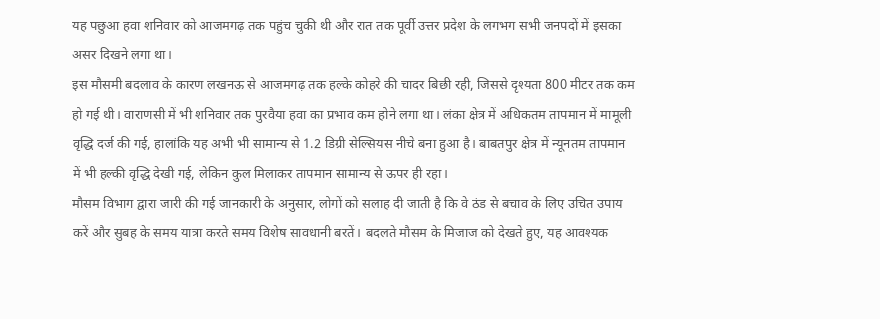यह पछुआ हवा शनिवार को आजमगढ़ तक पहुंच चुकी थी और रात तक पूर्वी उत्तर प्रदेश के लगभग सभी जनपदों में इसका असर दिखने लगा था।
इस मौसमी बदलाव के कारण लखनऊ से आजमगढ़ तक हल्के कोहरे की चादर बिछी रही, जिससे दृश्यता 800 मीटर तक कम हो गई थी। वाराणसी में भी शनिवार तक पुरवैया हवा का प्रभाव कम होने लगा था। लंका क्षेत्र में अधिकतम तापमान में मामूली वृद्धि दर्ज की गई, हालांकि यह अभी भी सामान्य से 1.2 डिग्री सेल्सियस नीचे बना हुआ है। बाबतपुर क्षेत्र में न्यूनतम तापमान में भी हल्की वृद्धि देखी गई, लेकिन कुल मिलाकर तापमान सामान्य से ऊपर ही रहा।
मौसम विभाग द्वारा जारी की गई जानकारी के अनुसार, लोगों को सलाह दी जाती है कि वे ठंड से बचाव के लिए उचित उपाय करें और सुबह के समय यात्रा करते समय विशेष सावधानी बरतें। बदलते मौसम के मिजाज को देखते हुए, यह आवश्यक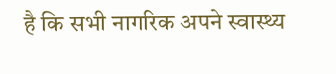है कि सभी नागरिक अपने स्वास्थ्य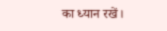का ध्यान रखें।